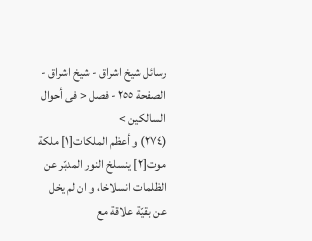رسائل شيخ اشراق - شيخ اشراق - الصفحة ٢٥٥ - فصل < فى أحوال السالكين >
(٢٧٤) و أعظم الملكات[١] ملكة موت[٢] ينسلخ النور المدبّر عن الظلمات انسلاخا، و ان لم يخل عن بقيّة علاقة مع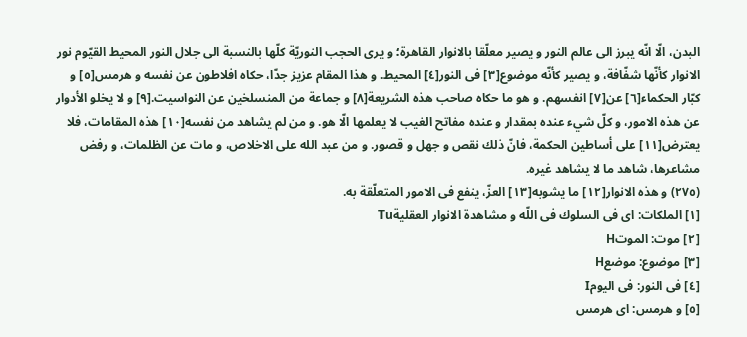البدن، الّا انّه يبرز الى عالم النور و يصير معلّقا بالانوار القاهرة؛ و يرى الحجب النوريّة كلّها بالنسبة الى جلال النور المحيط القيّوم نور الانوار كأنّها شفّافة، و يصير كأنّه موضوع[٣] فى النور[٤] المحيط. و هذا المقام عزيز جدّا، حكاه افلاطون عن نفسه و هرمس[٥] و كبّار الحكماء[٦] عن[٧] انفسهم. و هو ما حكاه صاحب هذه الشريعة[٨] و جماعة من المنسلخين عن النواسيت.[٩] و لا يخلو الأدوار عن هذه الامور، و كلّ شيء عنده بمقدار و عنده مفاتح الغيب لا يعلمها الّا هو. و من لم يشاهد من نفسه[١٠] هذه المقامات، فلا يعترض[١١] على أساطين الحكمة، فانّ ذلك نقص و جهل و قصور. و من عبد الله على الاخلاص، و مات عن الظلمات، و رفض مشاعرها، شاهد ما لا يشاهد غيره.
(٢٧٥) و هذه الانوار[١٢] ما يشوبه[١٣] العزّ، ينفع فى الامور المتعلّقة به.
[١] الملكات: اى فى السلوك فى اللّه و مشاهدة الانوار العقليةTu
[٢] موت: الموتH
[٣] موضوع: موضعH
[٤] فى النور: فى اليومI
[٥] و هرمس: اى هرمس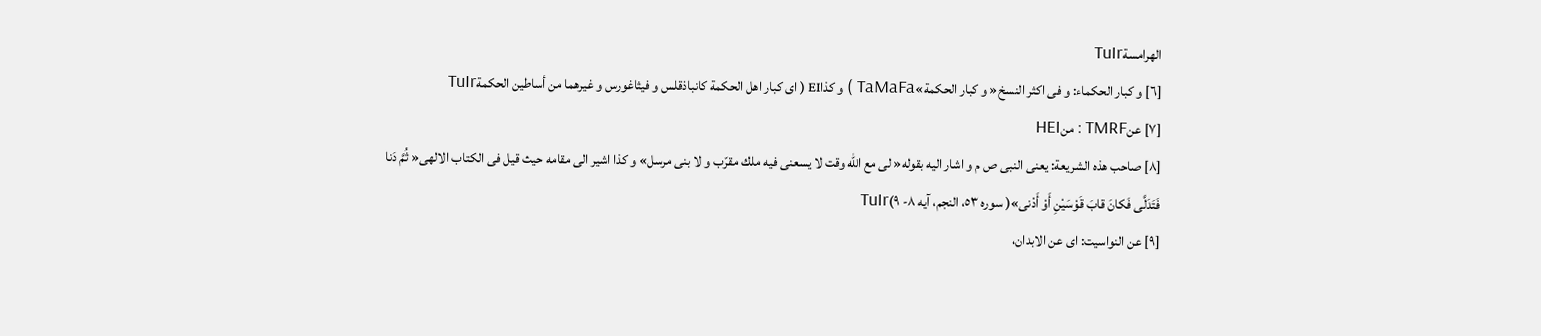الهرامسةTuIr
[٦] و كبار الحكماء: و فى اكثر النسخ« و كبار الحكمة»TaMaFa ) و كذاEI ( اى كبار اهل الحكمة كانباذقلس و فيثاغورس و غيرهما من أساطين الحكمةTuIr
[٧] عنTMRF : منHEI
[٨] صاحب هذه الشريعة: يعنى النبى ص م و اشار اليه بقوله« لى مع اللّه وقت لا يسعنى فيه ملك مقرّب و لا بنى مرسل» و كذا اشير الى مقامه حيث قيل فى الكتاب الالهى« ثُمَّ دَنا فَتَدَلَّى فَكانَ قابَ قَوْسَيْنِ أَوْ أَدْنى»( سوره ٥٣، النجم، آيه ٨- ٩)TuIr
[٩] عن النواسيت: اى عن الابدان،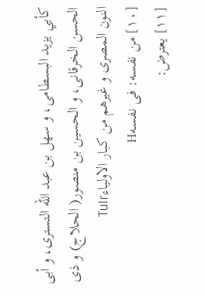كأبي يزيد البسطامى، و سهل بن عبد اللّه التسترى، و أبى الحسن الخرقانى، و الحسين بن منصور( الحلاج) و ذى النون المصرى و غيرهم من كبار الاولياءTuIr
[١٠] من نفسه: فى نفسهH
[١١] يعترض: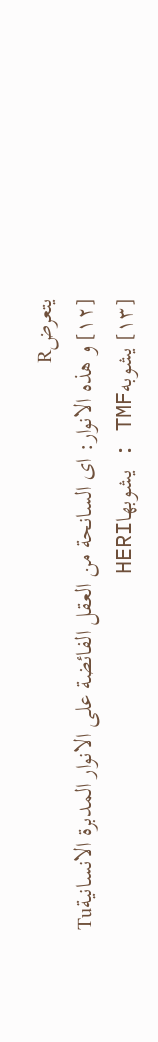يتعرضR
[١٢] و هذه الانوار: اى السانحة من العقل الفائضة على الانوار المدبرة الانسانيةTu
[١٣] يشوبهTMF : يشوبهاHERI